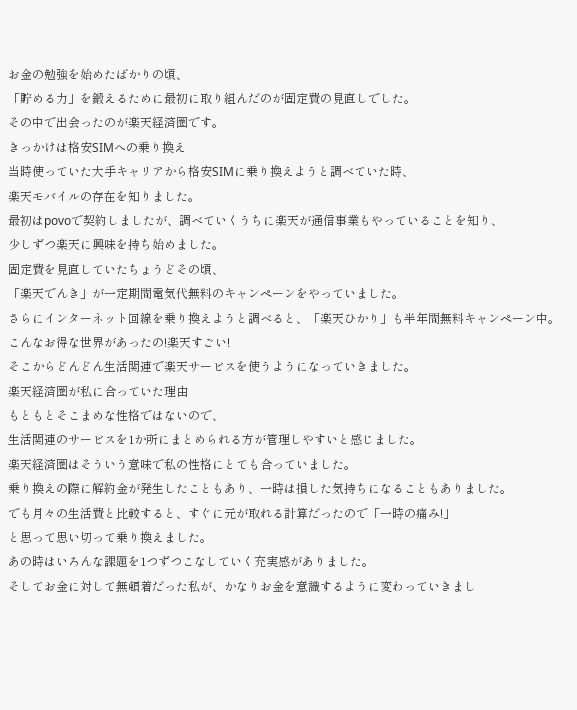お金の勉強を始めたばかりの頃、
「貯める力」を鍛えるために最初に取り組んだのが固定費の見直しでした。
その中で出会ったのが楽天経済圏です。
きっかけは格安SIMへの乗り換え
当時使っていた大手キャリアから格安SIMに乗り換えようと調べていた時、
楽天モバイルの存在を知りました。
最初はpovoで契約しましたが、調べていくうちに楽天が通信事業もやっていることを知り、
少しずつ楽天に興味を持ち始めました。
固定費を見直していたちょうどその頃、
「楽天でんき」が一定期間電気代無料のキャンペーンをやっていました。
さらにインターネット回線を乗り換えようと調べると、「楽天ひかり」も半年間無料キャンペーン中。
こんなお得な世界があったの!楽天すごい!
そこからどんどん生活関連で楽天サービスを使うようになっていきました。
楽天経済圏が私に合っていた理由
もともとそこまめな性格ではないので、
生活関連のサービスを1か所にまとめられる方が管理しやすいと感じました。
楽天経済圏はそういう意味で私の性格にとても合っていました。
乗り換えの際に解約金が発生したこともあり、一時は損した気持ちになることもありました。
でも月々の生活費と比較すると、すぐに元が取れる計算だったので「一時の痛み!」
と思って思い切って乗り換えました。
あの時はいろんな課題を1つずつこなしていく充実感がありました。
そしてお金に対して無頓着だった私が、かなりお金を意識するように変わっていきまし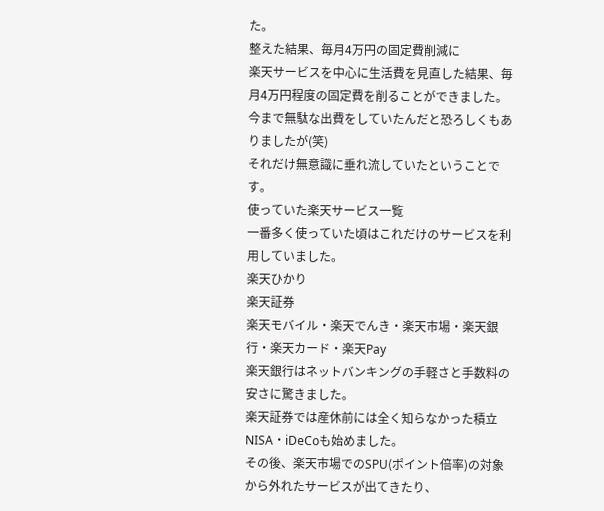た。
整えた結果、毎月4万円の固定費削減に
楽天サービスを中心に生活費を見直した結果、毎月4万円程度の固定費を削ることができました。
今まで無駄な出費をしていたんだと恐ろしくもありましたが(笑)
それだけ無意識に垂れ流していたということです。
使っていた楽天サービス一覧
一番多く使っていた頃はこれだけのサービスを利用していました。
楽天ひかり
楽天証券
楽天モバイル・楽天でんき・楽天市場・楽天銀行・楽天カード・楽天Pay
楽天銀行はネットバンキングの手軽さと手数料の安さに驚きました。
楽天証券では産休前には全く知らなかった積立NISA・iDeCoも始めました。
その後、楽天市場でのSPU(ポイント倍率)の対象から外れたサービスが出てきたり、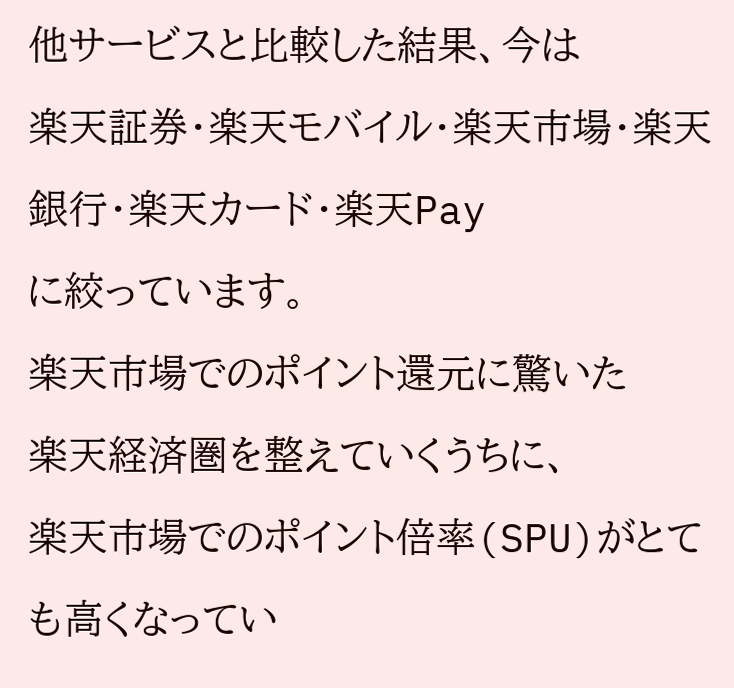他サービスと比較した結果、今は
楽天証券・楽天モバイル・楽天市場・楽天銀行・楽天カード・楽天Pay
に絞っています。
楽天市場でのポイント還元に驚いた
楽天経済圏を整えていくうちに、
楽天市場でのポイント倍率(SPU)がとても高くなってい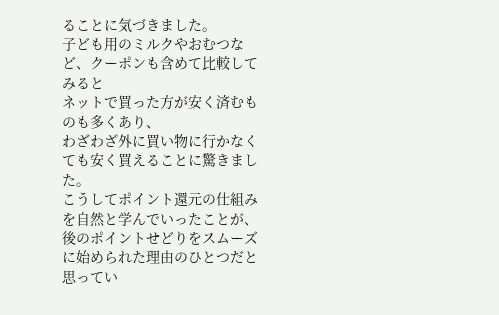ることに気づきました。
子ども用のミルクやおむつなど、クーポンも含めて比較してみると
ネットで買った方が安く済むものも多くあり、
わざわざ外に買い物に行かなくても安く買えることに驚きました。
こうしてポイント還元の仕組みを自然と学んでいったことが、
後のポイントせどりをスムーズに始められた理由のひとつだと思ってい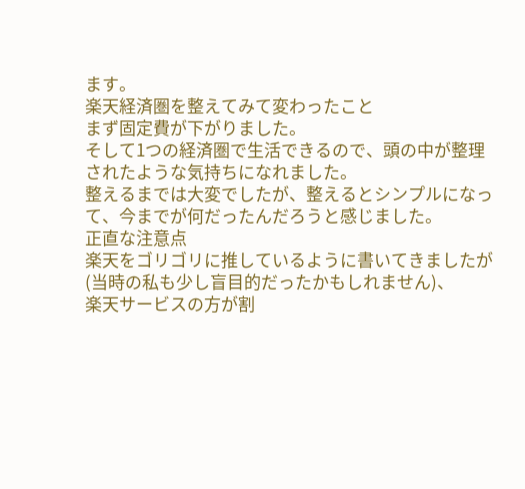ます。
楽天経済圏を整えてみて変わったこと
まず固定費が下がりました。
そして1つの経済圏で生活できるので、頭の中が整理されたような気持ちになれました。
整えるまでは大変でしたが、整えるとシンプルになって、今までが何だったんだろうと感じました。
正直な注意点
楽天をゴリゴリに推しているように書いてきましたが
(当時の私も少し盲目的だったかもしれません)、
楽天サービスの方が割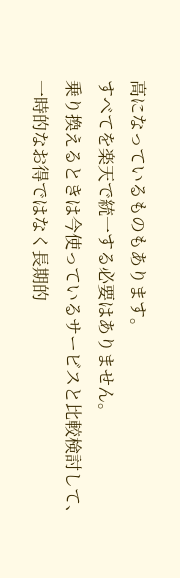高になっているものもあります。
すべてを楽天で統一する必要はありません。
乗り換えるときは今使っているサービスと比較検討して、
一時的なお得ではなく長期的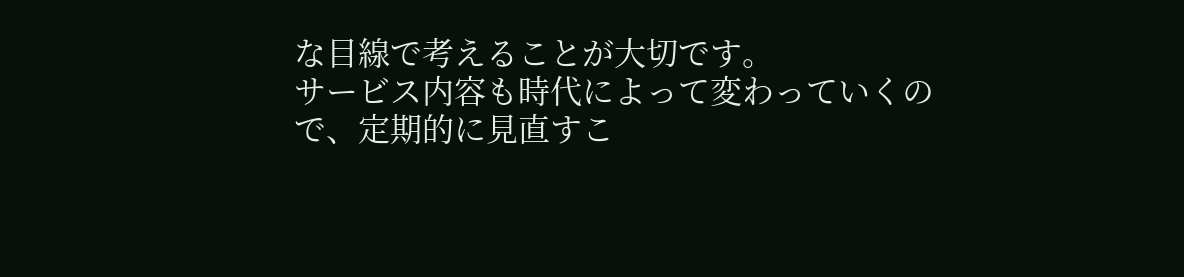な目線で考えることが大切です。
サービス内容も時代によって変わっていくので、定期的に見直すこ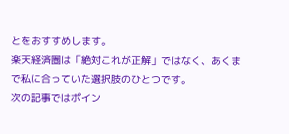とをおすすめします。
楽天経済圏は「絶対これが正解」ではなく、あくまで私に合っていた選択肢のひとつです。
次の記事ではポイン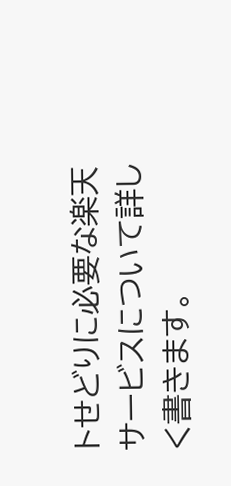トせどりに必要な楽天サービスについて詳しく書きます。